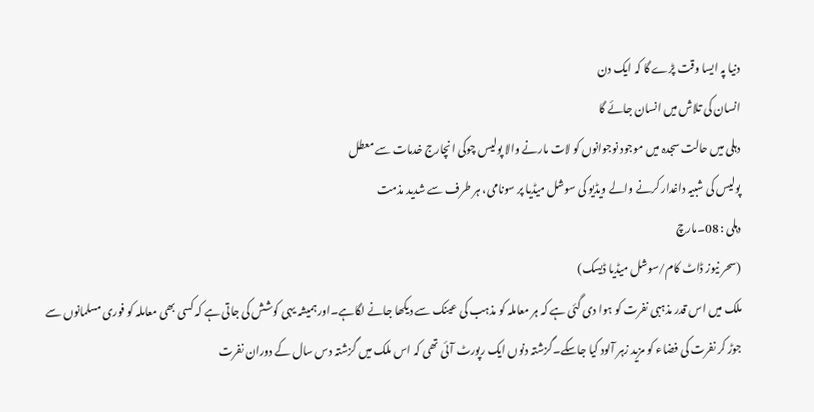دنیا پہ ایسا وقت پڑے گا کہ ایک دن
انسان کی تلاش میں انسان جائے گا
دہلی میں حالت سجدہ میں موجود نوجوانوں کو لات مارنے والا پولیس چوکی انچارج خدمات سے معطل
پولیس کی شبیہ داغدار کرنے والے ویڈیو کی سوشل میڈیا پر سونامی، ہر طرف سے شدید مذمت
دہلی : 08۔مارچ
(سحر نیوز ڈاٹ کام/سوشل میڈیا ڈیسک)
ملک میں اس قدر مذہبی نفرت کو ہوا دی گئی ہے کہ ہر معاملہ کو مذہب کی عینک سے دیکھا جانے لگاہے۔اور ہمیشہ یہی کوشش کی جاتی ہے کہ کسی بھی معاملہ کو فوری مسلمانوں سے جوڑ کر نفرت کی فضاء کو مزید زہر آلود کیا جاسکے۔گزشتہ دنوں ایک رپورٹ آئی تھی کہ اس ملک میں گزشتہ دس سال کے دوران نفرت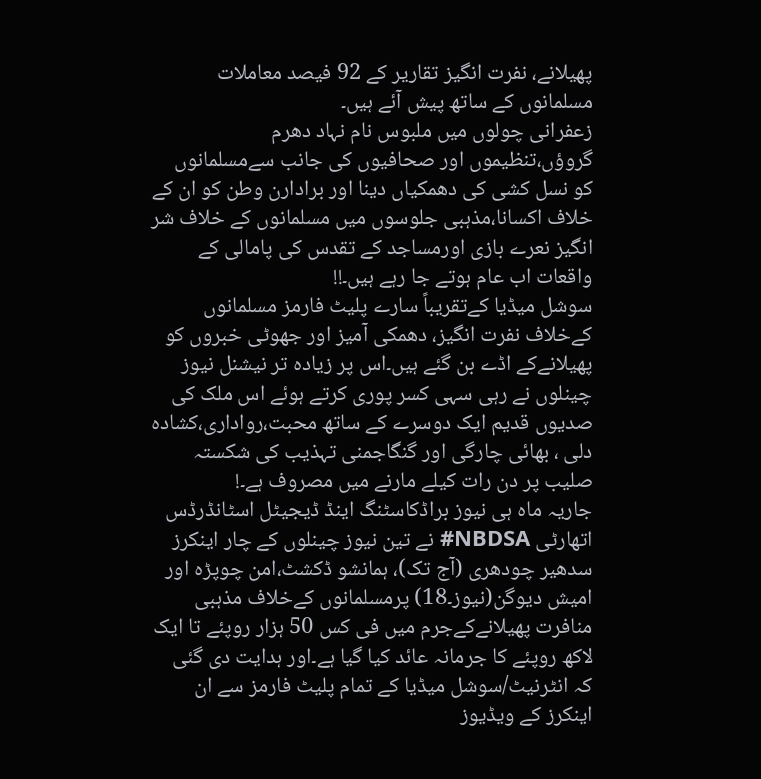پھیلانے، نفرت انگیز تقاریر کے 92 فیصد معاملات مسلمانوں کے ساتھ پیش آئے ہیں۔
زعفرانی چولوں میں ملبوس نام نہاد دھرم گروؤں،تنظیموں اور صحافیوں کی جانب سےمسلمانوں کو نسل کشی کی دھمکیاں دینا اور برادارن وطن کو ان کے خلاف اکسانا،مذہبی جلوسوں میں مسلمانوں کے خلاف شر انگیز نعرے بازی اورمساجد کے تقدس کی پامالی کے واقعات اب عام ہوتے جا رہے ہیں۔!!
سوشل میڈیا کےتقریباً سارے پلیٹ فارمز مسلمانوں کےخلاف نفرت انگیز، دھمکی آمیز اور جھوٹی خبروں کو پھیلانےکے اڈے بن گئے ہیں۔اس پر زیادہ تر نیشنل نیوز چینلوں نے رہی سہی کسر پوری کرتے ہوئے اس ملک کی صدیوں قدیم ایک دوسرے کے ساتھ محبت،رواداری،کشادہ دلی ، بھائی چارگی اور گنگاجمنی تہذیب کی شکستہ صلیب پر دن رات کیلے مارنے میں مصروف ہے۔!
جاریہ ماہ ہی نیوز براڈکاسٹنگ اینڈ ڈیجیٹل اسٹانڈرڈس اتھارٹی NBDSA# نے تین نیوز چینلوں کے چار اینکرز سدھیر چودھری (آج تک)، ہمانشو ڈکشٹ،امن چوپڑہ اور امیش دیوگن(نیوز۔18) پرمسلمانوں کےخلاف مذہبی منافرت پھیلانےکےجرم میں فی کس 50 ہزار روپئے تا ایک لاکھ روپئے کا جرمانہ عائد کیا گیا ہے۔اور ہدایت دی گئی کہ انٹرنیٹ/سوشل میڈیا کے تمام پلیٹ فارمز سے ان اینکرز کے ویڈیوز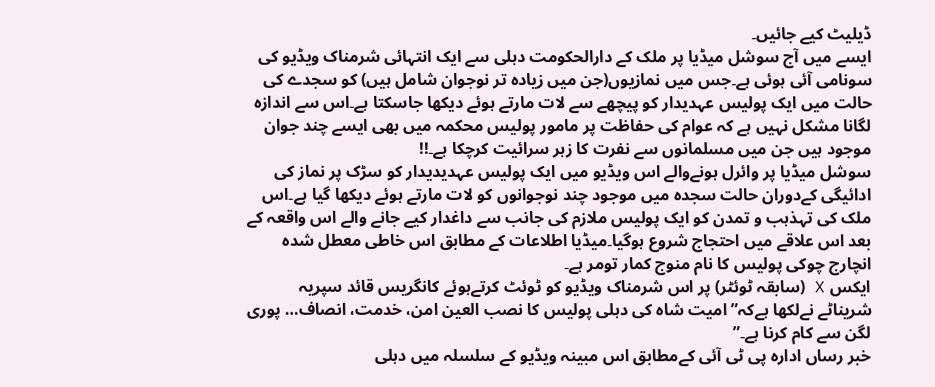ڈیلیٹ کیے جائیں۔
ایسے میں آج سوشل میڈیا پر ملک کے دارالحکومت دہلی سے ایک انتہائی شرمناک ویڈیو کی سونامی آئی ہوئی ہے۔جس میں نمازیوں(جن میں زیادہ تر نوجوان شامل ہیں) کو سجدے کی حالت میں ایک پولیس عہدیدار کو پیچھے سے لات مارتے ہوئے دیکھا جاسکتا ہے۔اس سے اندازہ لگانا مشکل نہیں ہے کہ عوام کی حفاظت پر مامور پولیس محکمہ میں بھی ایسے چند جوان موجود ہیں جن میں مسلمانوں سے نفرت کا زہر سرائیت کرچکا ہے۔!!
سوشل میڈیا پر وائرل ہونےوالے اس ویڈیو میں ایک پولیس عہدیدیدار کو سڑک پر نماز کی ادائیگی کےدوران حالت سجدہ میں موجود چند نوجوانوں کو لات مارتے ہوئے دیکھا گیا ہے۔اس ملک کی تہذہب و تمدن کو ایک پولیس ملازم کی جانب سے داغدار کیے جانے والے اس واقعہ کے بعد اس علاقے میں احتجاج شروع ہوگیا۔میڈیا اطلاعات کے مطابق اس خاطی معطل شدہ انچارج چوکی پولیس کا نام منوج کمار تومر ہے۔
ایکس X (سابقہ ٹوئٹر) پر اس شرمناک ویڈیو کو ٹوئٹ کرتےہوئے کانگریس قائد سپریہ شریناٹے نےلکھا ہےکہ” امیت شاہ کی دہلی پولیس کا نصب العین امن، خدمت، انصاف… پوری لگن سے کام کرنا ہے۔”
خبر رساں ادارہ پی ٹی آئی کےمطابق اس مبینہ ویڈیو کے سلسلہ میں دہلی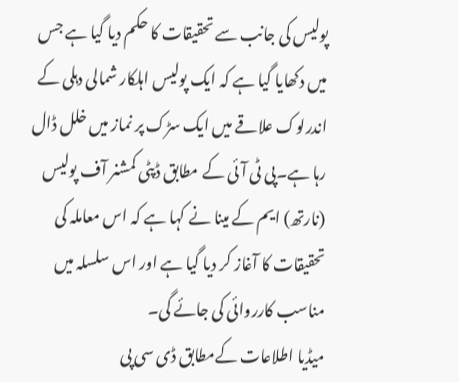پولیس کی جانب سے تحقیقات کا حکم دیا گیا ہے جس میں دکھایا گیا ہے کہ ایک پولیس اہلکار شمالی دہلی کے اندرلوک علاقے میں ایک سڑک پر نماز میں خلل ڈال رہا ہے۔پی ٹی آئی کے مطابق ڈپٹی کمشنر آف پولیس (نارتھ) ایم کے مینا نے کہا ہے کہ اس معاملہ کی تحقیقات کا آغاز کر دیا گیا ہے اور اس سلسلہ میں مناسب کارروائی کی جائے گی۔
میڈیا اطلاعات کےمطابق ڈی سی پی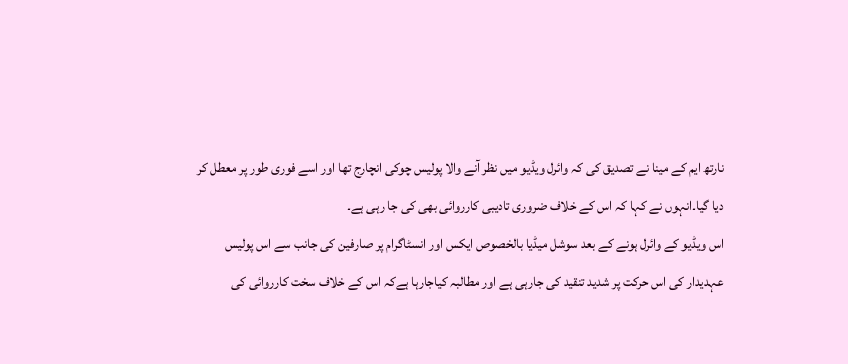نارتھ ایم کے مینا نے تصدیق کی کہ وائرل ویڈیو میں نظر آنے والا پولیس چوکی انچارج تھا اور اسے فوری طور پر معطل کر دیا گیا۔انہوں نے کہا کہ اس کے خلاف ضروری تادیبی کارروائی بھی کی جا رہی ہے۔
اس ویڈیو کے وائرل ہونے کے بعد سوشل میڈیا بالخصوص ایکس اور انسٹاگرام پر صارفین کی جانب سے اس پولیس عہدیدار کی اس حرکت پر شدید تنقید کی جارہی ہے اور مطالبہ کیاجارہا ہےکہ اس کے خلاف سخت کارروائی کی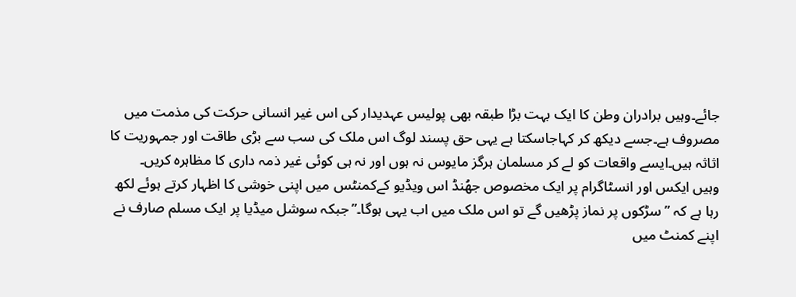جائے۔وہیں برادران وطن کا ایک بہت بڑا طبقہ بھی پولیس عہدیدار کی اس غیر انسانی حرکت کی مذمت میں مصروف ہے۔جسے دیکھ کر کہاجاسکتا ہے یہی حق پسند لوگ اس ملک کی سب سے بڑی طاقت اور جمہوریت کا اثاثہ ہیں۔ایسے واقعات کو لے کر مسلمان ہرگز مایوس نہ ہوں اور نہ ہی کوئی غیر ذمہ داری کا مظاہرہ کریں۔
وہیں ایکس اور انسٹاگرام پر ایک مخصوص جھُنڈ اس ویڈیو کےکمنٹس میں اپنی خوشی کا اظہار کرتے ہوئے لکھ رہا ہے کہ ” سڑکوں پر نماز پڑھیں گے تو اس ملک میں اب یہی ہوگا۔”جبکہ سوشل میڈیا پر ایک مسلم صارف نے اپنے کمنٹ میں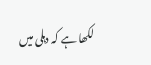لکھا ہے کہ دہلی میں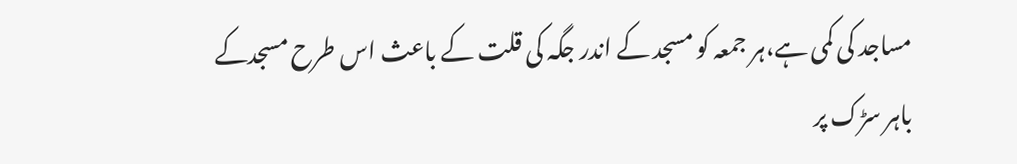مساجد کی کمی ہے،ہر جمعہ کو مسجد کے اندر جگہ کی قلت کے باعث اس طرح مسجدکے باہر سڑک پر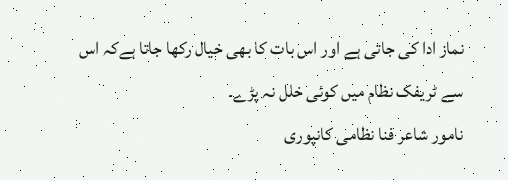نماز ادا کی جاتی ہے اور اس بات کا بھی خیال رکھا جاتا ہےکہ اس سے ٹریفک نظام میں کوئی خلل نہ پڑے۔
نامور شاعر فنا نظامی کانپوری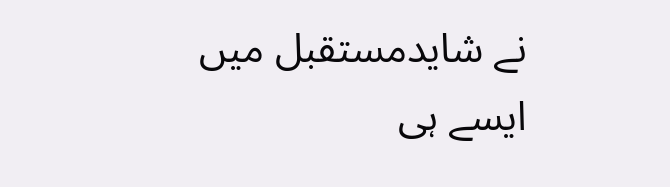نے شایدمستقبل میں ایسے ہی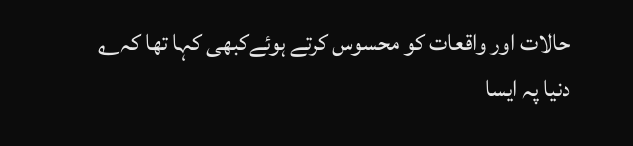حالات اور واقعات کو محسوس کرتے ہوئےکبھی کہا تھا کہ؎
دنیا پہ ایسا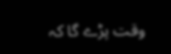وقت پڑے گا کہ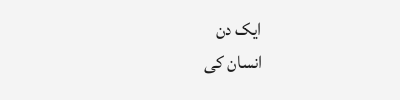ایک دن
انسان کی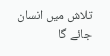تلاش میں انسان جائے گا